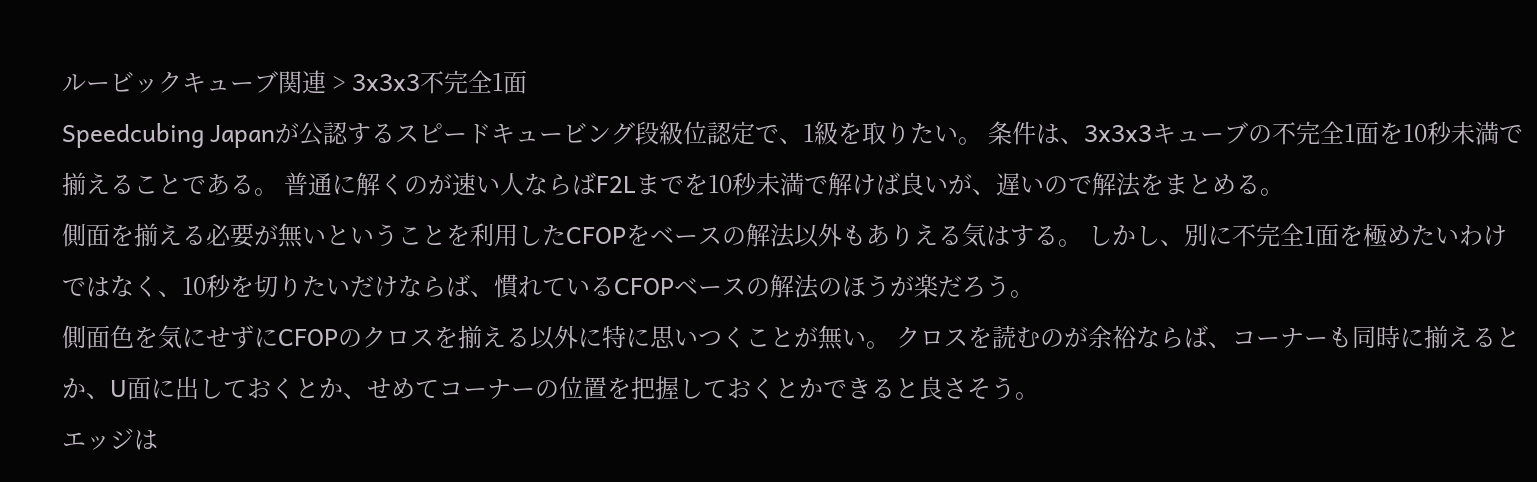ルービックキューブ関連 > 3x3x3不完全1面
Speedcubing Japanが公認するスピードキュービング段級位認定で、1級を取りたい。 条件は、3x3x3キューブの不完全1面を10秒未満で揃えることである。 普通に解くのが速い人ならばF2Lまでを10秒未満で解けば良いが、遅いので解法をまとめる。
側面を揃える必要が無いということを利用したCFOPをベースの解法以外もありえる気はする。 しかし、別に不完全1面を極めたいわけではなく、10秒を切りたいだけならば、慣れているCFOPベースの解法のほうが楽だろう。
側面色を気にせずにCFOPのクロスを揃える以外に特に思いつくことが無い。 クロスを読むのが余裕ならば、コーナーも同時に揃えるとか、U面に出しておくとか、せめてコーナーの位置を把握しておくとかできると良さそう。
エッジは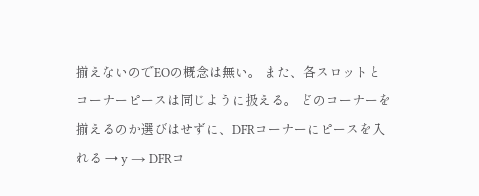揃えないのでEOの概念は無い。 また、各スロットとコーナーピースは同じように扱える。 どのコーナーを揃えるのか選びはせずに、DFRコーナーにピースを入れる → y → DFRコ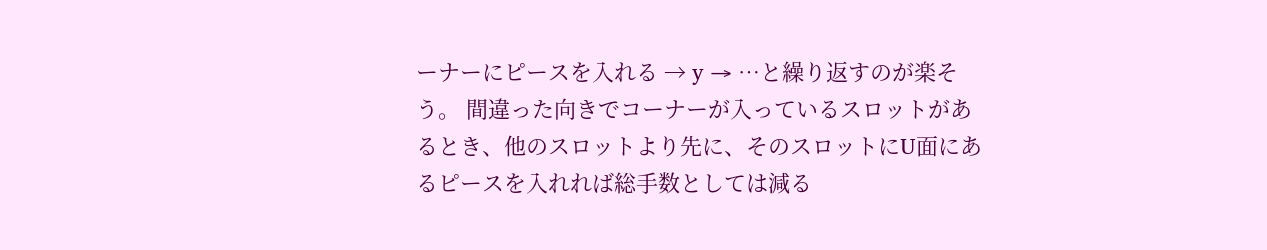ーナーにピースを入れる → y → …と繰り返すのが楽そう。 間違った向きでコーナーが入っているスロットがあるとき、他のスロットより先に、そのスロットにU面にあるピースを入れれば総手数としては減る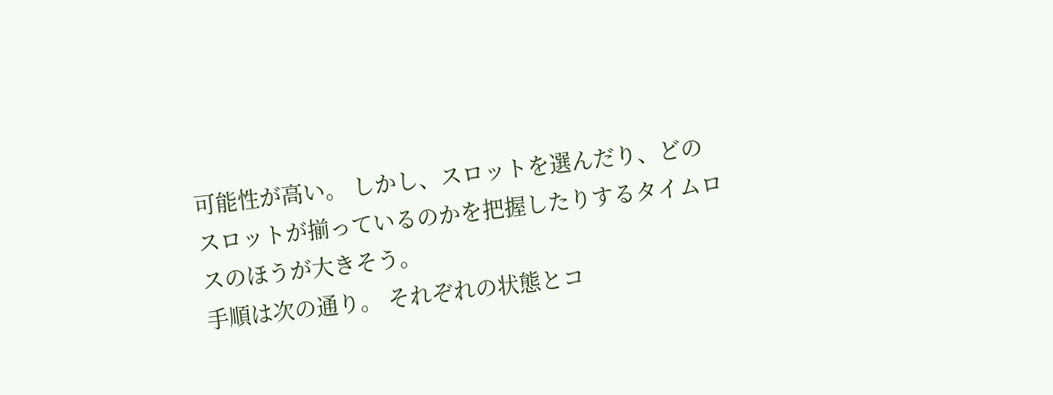可能性が高い。 しかし、スロットを選んだり、どのスロットが揃っているのかを把握したりするタイムロスのほうが大きそう。
手順は次の通り。 それぞれの状態とコ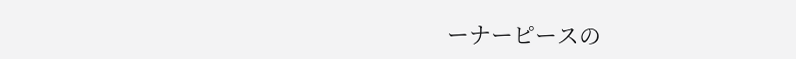ーナーピースの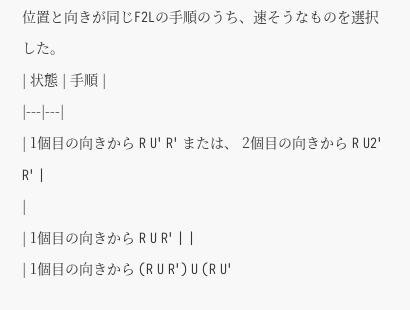位置と向きが同じF2Lの手順のうち、速そうなものを選択した。
| 状態 | 手順 |
|---|---|
| 1個目の向きから R U' R' または、 2個目の向きから R U2' R' |
|
| 1個目の向きから R U R' | |
| 1個目の向きから (R U R') U (R U'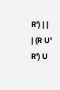R') | |
| (R U' R') U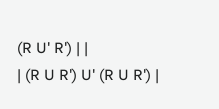(R U' R') | |
| (R U R') U' (R U R') |